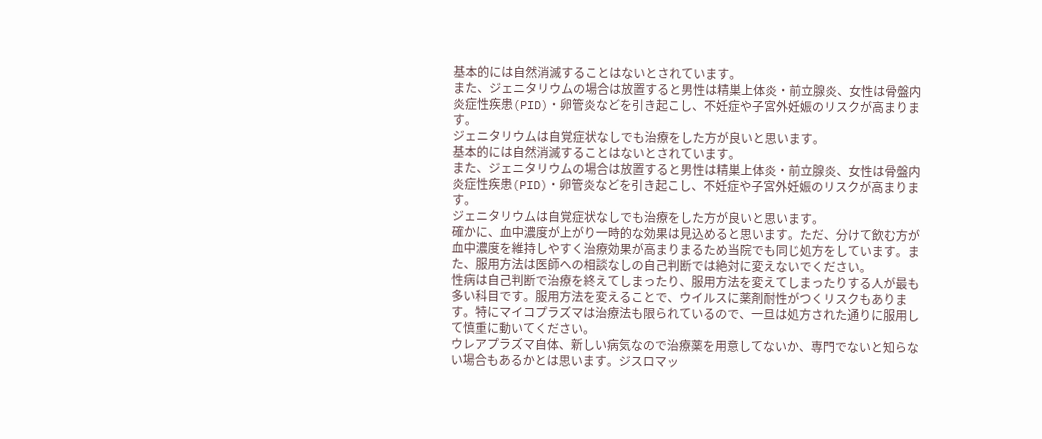基本的には自然消滅することはないとされています。
また、ジェニタリウムの場合は放置すると男性は精巣上体炎・前立腺炎、女性は骨盤内炎症性疾患(PID)・卵管炎などを引き起こし、不妊症や子宮外妊娠のリスクが高まります。
ジェニタリウムは自覚症状なしでも治療をした方が良いと思います。
基本的には自然消滅することはないとされています。
また、ジェニタリウムの場合は放置すると男性は精巣上体炎・前立腺炎、女性は骨盤内炎症性疾患(PID)・卵管炎などを引き起こし、不妊症や子宮外妊娠のリスクが高まります。
ジェニタリウムは自覚症状なしでも治療をした方が良いと思います。
確かに、血中濃度が上がり一時的な効果は見込めると思います。ただ、分けて飲む方が血中濃度を維持しやすく治療効果が高まりまるため当院でも同じ処方をしています。また、服用方法は医師への相談なしの自己判断では絶対に変えないでください。
性病は自己判断で治療を終えてしまったり、服用方法を変えてしまったりする人が最も多い科目です。服用方法を変えることで、ウイルスに薬剤耐性がつくリスクもあります。特にマイコプラズマは治療法も限られているので、一旦は処方された通りに服用して慎重に動いてください。
ウレアプラズマ自体、新しい病気なので治療薬を用意してないか、専門でないと知らない場合もあるかとは思います。ジスロマッ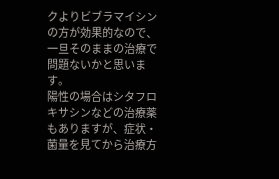クよりビブラマイシンの方が効果的なので、一旦そのままの治療で問題ないかと思います。
陽性の場合はシタフロキサシンなどの治療薬もありますが、症状・菌量を見てから治療方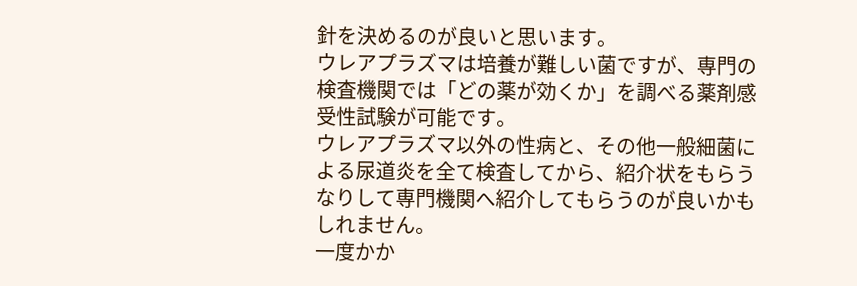針を決めるのが良いと思います。
ウレアプラズマは培養が難しい菌ですが、専門の検査機関では「どの薬が効くか」を調べる薬剤感受性試験が可能です。
ウレアプラズマ以外の性病と、その他一般細菌による尿道炎を全て検査してから、紹介状をもらうなりして専門機関へ紹介してもらうのが良いかもしれません。
一度かか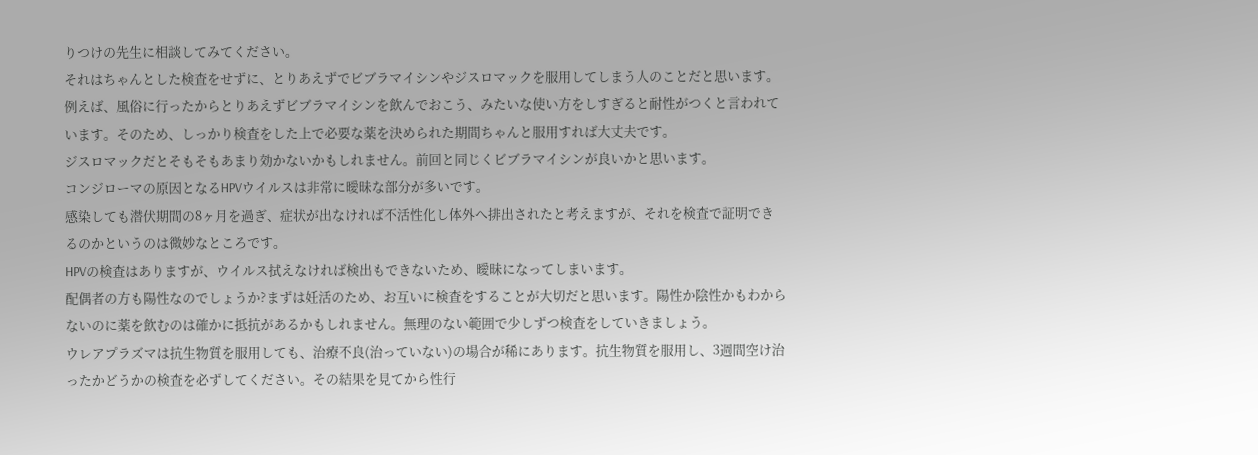りつけの先生に相談してみてください。
それはちゃんとした検査をせずに、とりあえずでビブラマイシンやジスロマックを服用してしまう人のことだと思います。例えば、風俗に行ったからとりあえずビブラマイシンを飲んでおこう、みたいな使い方をしすぎると耐性がつくと言われています。そのため、しっかり検査をした上で必要な薬を決められた期間ちゃんと服用すれば大丈夫です。
ジスロマックだとそもそもあまり効かないかもしれません。前回と同じくビブラマイシンが良いかと思います。
コンジローマの原因となるHPVウイルスは非常に曖昧な部分が多いです。
感染しても潜伏期間の8ヶ月を過ぎ、症状が出なければ不活性化し体外へ排出されたと考えますが、それを検査で証明できるのかというのは微妙なところです。
HPVの検査はありますが、ウイルス拭えなければ検出もできないため、曖昧になってしまいます。
配偶者の方も陽性なのでしょうか?まずは妊活のため、お互いに検査をすることが大切だと思います。陽性か陰性かもわからないのに薬を飲むのは確かに抵抗があるかもしれません。無理のない範囲で少しずつ検査をしていきましょう。
ウレアプラズマは抗生物質を服用しても、治療不良(治っていない)の場合が稀にあります。抗生物質を服用し、3週間空け治ったかどうかの検査を必ずしてください。その結果を見てから性行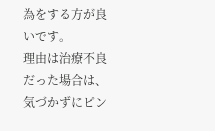為をする方が良いです。
理由は治療不良だった場合は、気づかずにピン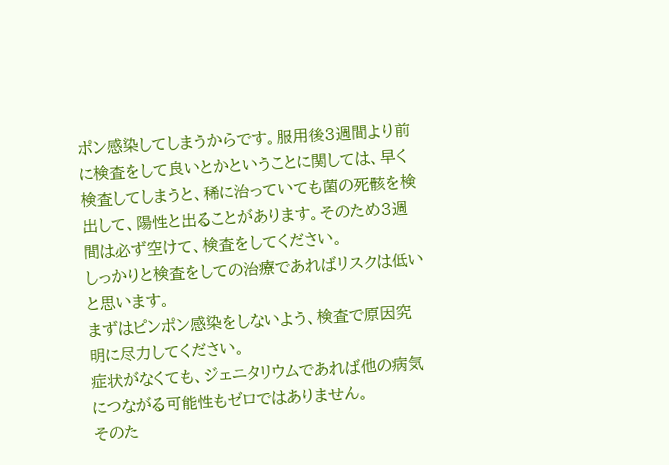ポン感染してしまうからです。服用後3週間より前に検査をして良いとかということに関しては、早く検査してしまうと、稀に治っていても菌の死骸を検出して、陽性と出ることがあります。そのため3週間は必ず空けて、検査をしてください。
しっかりと検査をしての治療であればリスクは低いと思います。
まずはピンポン感染をしないよう、検査で原因究明に尽力してください。
症状がなくても、ジェニタリウムであれば他の病気につながる可能性もゼロではありません。
そのた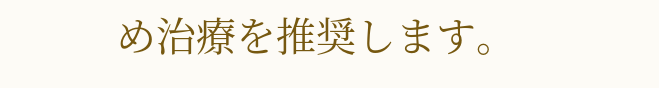め治療を推奨します。